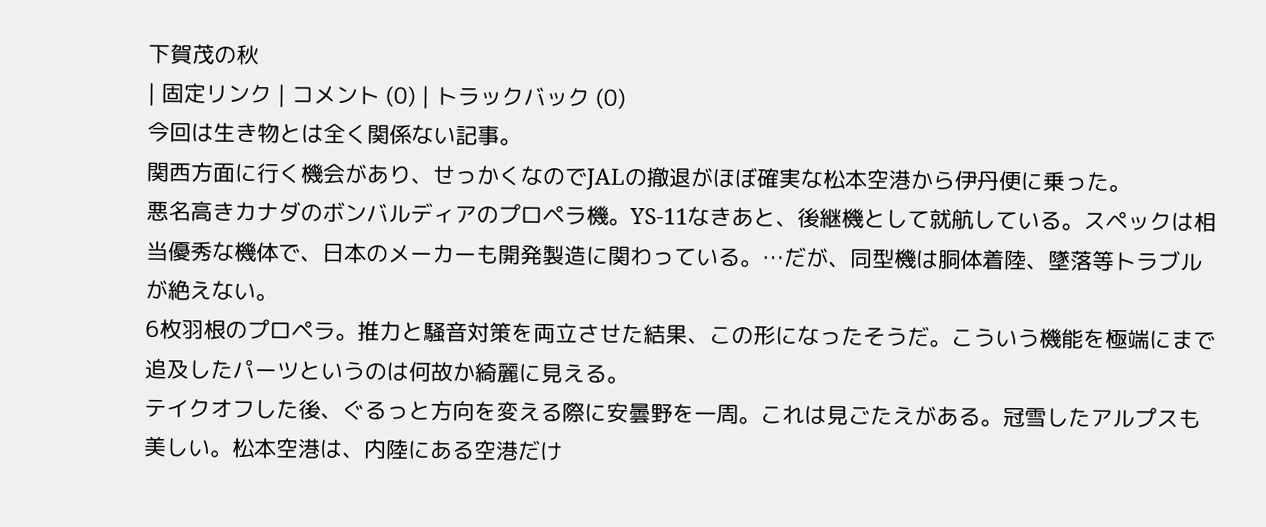下賀茂の秋
| 固定リンク | コメント (0) | トラックバック (0)
今回は生き物とは全く関係ない記事。
関西方面に行く機会があり、せっかくなのでJALの撤退がほぼ確実な松本空港から伊丹便に乗った。
悪名高きカナダのボンバルディアのプロペラ機。YS-11なきあと、後継機として就航している。スペックは相当優秀な機体で、日本のメーカーも開発製造に関わっている。…だが、同型機は胴体着陸、墜落等トラブルが絶えない。
6枚羽根のプロペラ。推力と騒音対策を両立させた結果、この形になったそうだ。こういう機能を極端にまで追及したパーツというのは何故か綺麗に見える。
テイクオフした後、ぐるっと方向を変える際に安曇野を一周。これは見ごたえがある。冠雪したアルプスも美しい。松本空港は、内陸にある空港だけ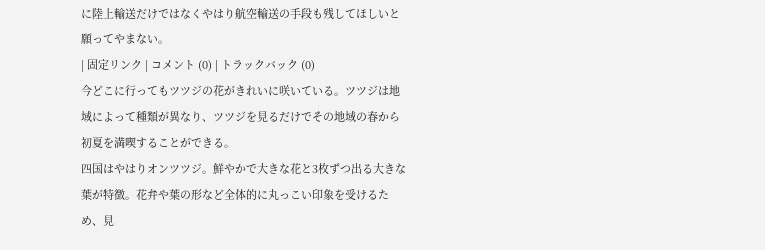に陸上輸送だけではなくやはり航空輸送の手段も残してほしいと願ってやまない。
| 固定リンク | コメント (0) | トラックバック (0)
今どこに行ってもツツジの花がきれいに咲いている。ツツジは地域によって種類が異なり、ツツジを見るだけでその地域の春から初夏を満喫することができる。
四国はやはりオンツツジ。鮮やかで大きな花と3枚ずつ出る大きな葉が特徴。花弁や葉の形など全体的に丸っこい印象を受けるため、見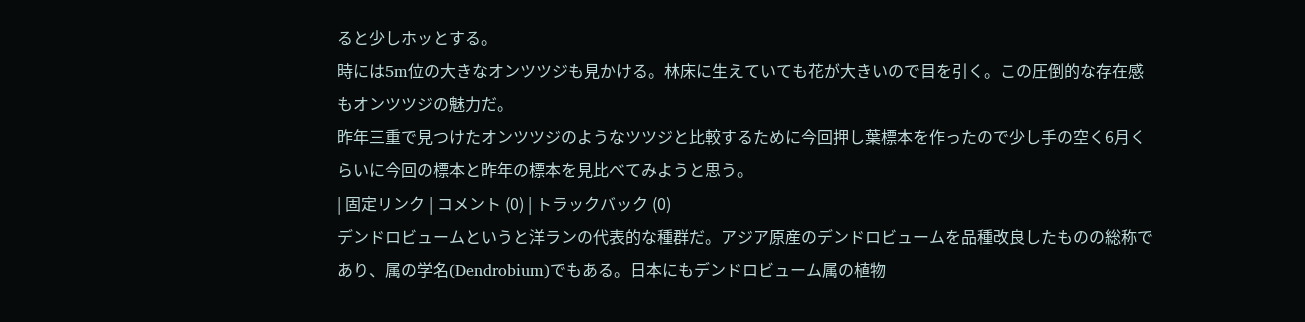ると少しホッとする。
時には5m位の大きなオンツツジも見かける。林床に生えていても花が大きいので目を引く。この圧倒的な存在感もオンツツジの魅力だ。
昨年三重で見つけたオンツツジのようなツツジと比較するために今回押し葉標本を作ったので少し手の空く6月くらいに今回の標本と昨年の標本を見比べてみようと思う。
| 固定リンク | コメント (0) | トラックバック (0)
デンドロビュームというと洋ランの代表的な種群だ。アジア原産のデンドロビュームを品種改良したものの総称であり、属の学名(Dendrobium)でもある。日本にもデンドロビューム属の植物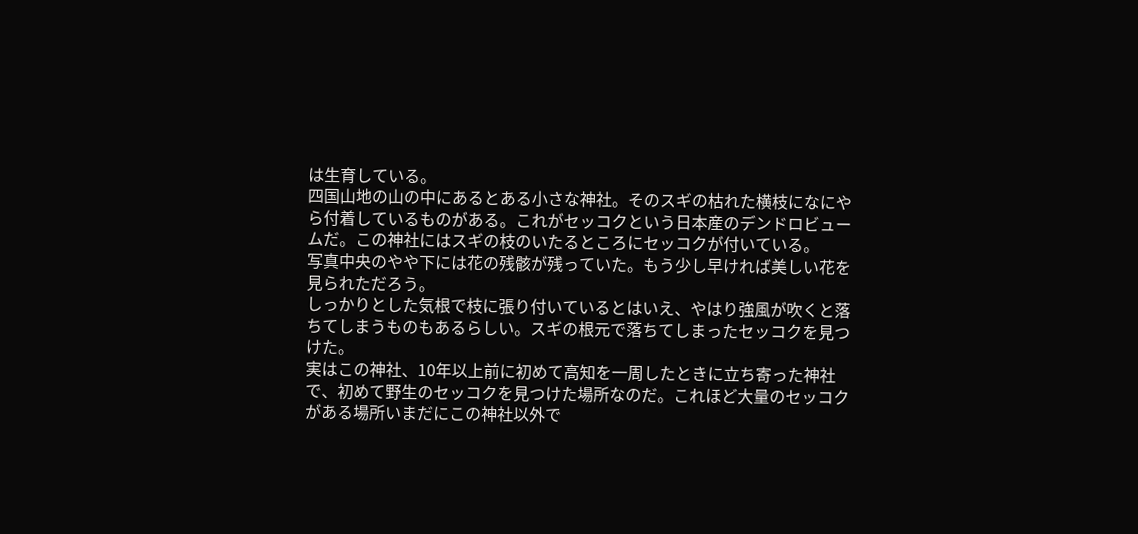は生育している。
四国山地の山の中にあるとある小さな神社。そのスギの枯れた横枝になにやら付着しているものがある。これがセッコクという日本産のデンドロビュームだ。この神社にはスギの枝のいたるところにセッコクが付いている。
写真中央のやや下には花の残骸が残っていた。もう少し早ければ美しい花を見られただろう。
しっかりとした気根で枝に張り付いているとはいえ、やはり強風が吹くと落ちてしまうものもあるらしい。スギの根元で落ちてしまったセッコクを見つけた。
実はこの神社、10年以上前に初めて高知を一周したときに立ち寄った神社で、初めて野生のセッコクを見つけた場所なのだ。これほど大量のセッコクがある場所いまだにこの神社以外で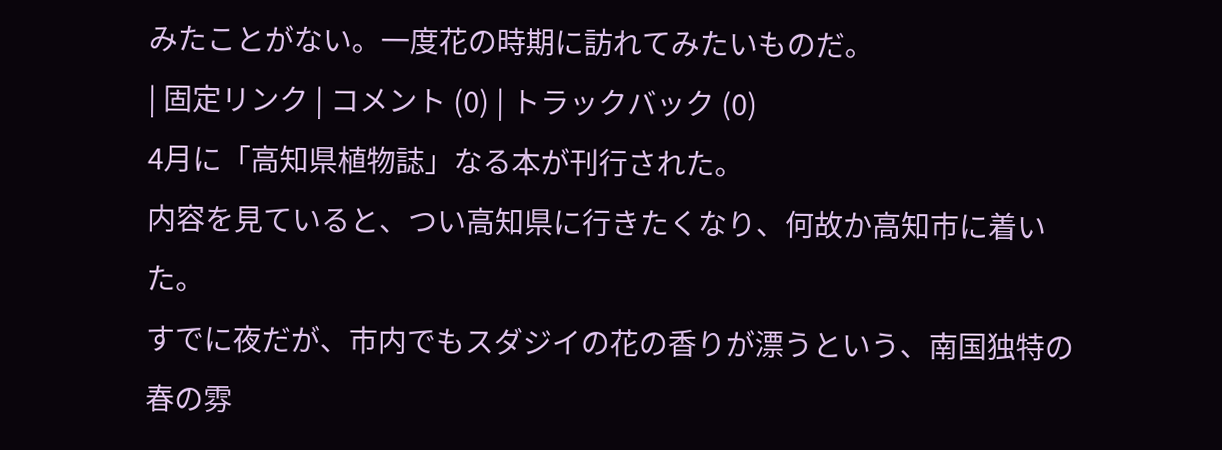みたことがない。一度花の時期に訪れてみたいものだ。
| 固定リンク | コメント (0) | トラックバック (0)
4月に「高知県植物誌」なる本が刊行された。
内容を見ていると、つい高知県に行きたくなり、何故か高知市に着いた。
すでに夜だが、市内でもスダジイの花の香りが漂うという、南国独特の春の雰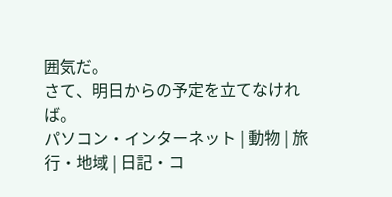囲気だ。
さて、明日からの予定を立てなければ。
パソコン・インターネット | 動物 | 旅行・地域 | 日記・コ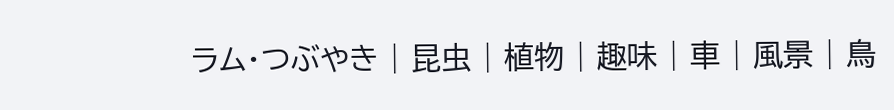ラム・つぶやき | 昆虫 | 植物 | 趣味 | 車 | 風景 | 鳥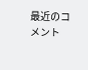最近のコメント